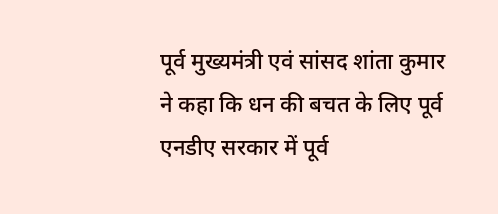पूर्व मुख्यमंत्री एवं सांसद शांता कुमार ने कहा कि धन की बचत के लिए पूर्व एनडीए सरकार में पूर्व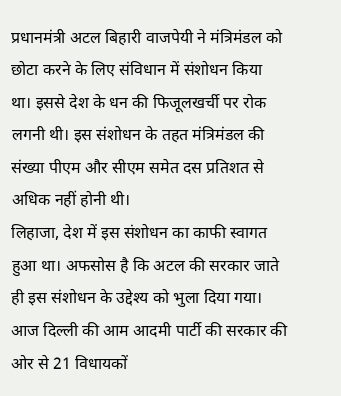प्रधानमंत्री अटल बिहारी वाजपेयी ने मंत्रिमंडल को छोटा करने के लिए संविधान में संशोधन किया था। इससे देश के धन की फिजूलखर्ची पर रोक लगनी थी। इस संशोधन के तहत मंत्रिमंडल की संख्या पीएम और सीएम समेत दस प्रतिशत से अधिक नहीं होनी थी।
लिहाजा, देश में इस संशोधन का काफी स्वागत हुआ था। अफसोस है कि अटल की सरकार जाते ही इस संशोधन के उद्देश्य को भुला दिया गया। आज दिल्ली की आम आदमी पार्टी की सरकार की ओर से 21 विधायकों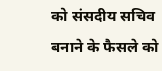को संसदीय सचिव बनाने के फैसले को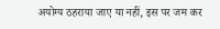अयोग्य ठहराया जाए या नहीं, इस पर जम कर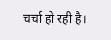चर्चा हो रही है।